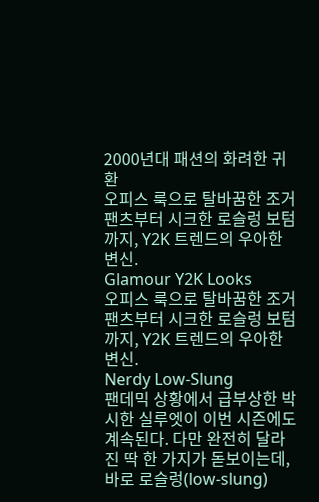2000년대 패션의 화려한 귀환
오피스 룩으로 탈바꿈한 조거 팬츠부터 시크한 로슬렁 보텀까지, Y2K 트렌드의 우아한 변신.
Glamour Y2K Looks
오피스 룩으로 탈바꿈한 조거 팬츠부터 시크한 로슬렁 보텀까지, Y2K 트렌드의 우아한 변신.
Nerdy Low-Slung
팬데믹 상황에서 급부상한 박시한 실루엣이 이번 시즌에도 계속된다. 다만 완전히 달라진 딱 한 가지가 돋보이는데, 바로 로슬렁(low-slung)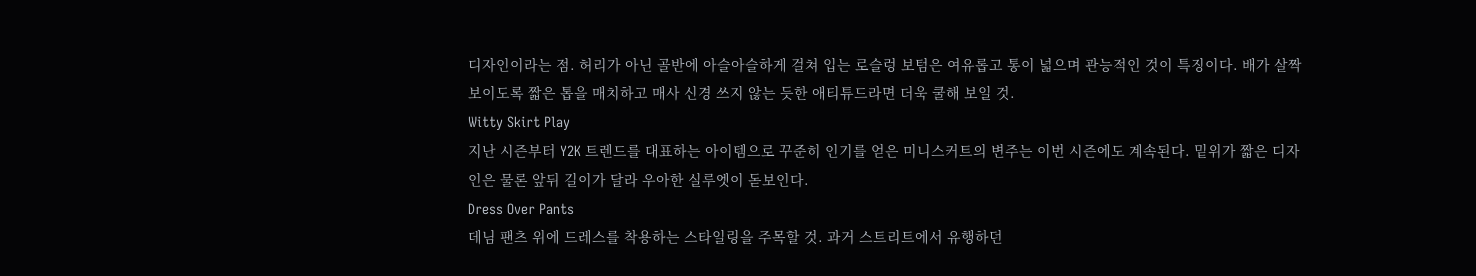디자인이라는 점. 허리가 아닌 골반에 아슬아슬하게 걸쳐 입는 로슬렁 보텀은 여유롭고 통이 넓으며 관능적인 것이 특징이다. 배가 살짝 보이도록 짧은 톱을 매치하고 매사 신경 쓰지 않는 듯한 애티튜드라면 더욱 쿨해 보일 것.
Witty Skirt Play
지난 시즌부터 Y2K 트렌드를 대표하는 아이템으로 꾸준히 인기를 얻은 미니스커트의 변주는 이번 시즌에도 계속된다. 밑위가 짧은 디자인은 물론 앞뒤 길이가 달라 우아한 실루엣이 돋보인다.
Dress Over Pants
데님 팬츠 위에 드레스를 착용하는 스타일링을 주목할 것. 과거 스트리트에서 유행하던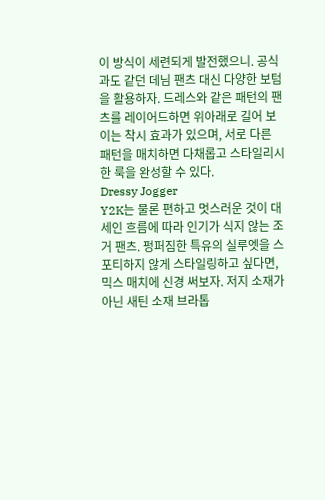이 방식이 세련되게 발전했으니. 공식과도 같던 데님 팬츠 대신 다양한 보텀을 활용하자. 드레스와 같은 패턴의 팬츠를 레이어드하면 위아래로 길어 보이는 착시 효과가 있으며, 서로 다른 패턴을 매치하면 다채롭고 스타일리시한 룩을 완성할 수 있다.
Dressy Jogger
Y2K는 물론 편하고 멋스러운 것이 대세인 흐름에 따라 인기가 식지 않는 조거 팬츠. 펑퍼짐한 특유의 실루엣을 스포티하지 않게 스타일링하고 싶다면, 믹스 매치에 신경 써보자. 저지 소재가 아닌 새틴 소재 브라톱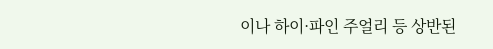이나 하이·파인 주얼리 등 상반된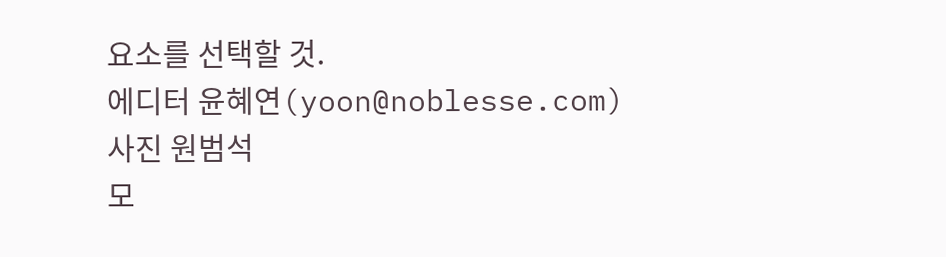요소를 선택할 것.
에디터 윤혜연(yoon@noblesse.com)
사진 원범석
모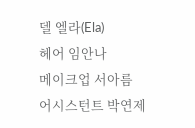델 엘라(Ela)
헤어 임안나
메이크업 서아름
어시스턴트 박연제